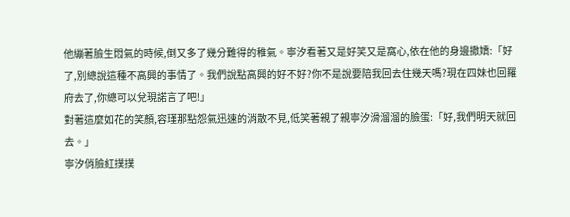他繃著臉生悶氣的時候,倒又多了幾分難得的稚氣。寧汐看著又是好笑又是窩心,依在他的身邊撒嬌:「好了,別總說這種不高興的事情了。我們說點高興的好不好?你不是說要陪我回去住幾天嗎?現在四妹也回羅府去了,你總可以兌現諾言了吧!」
對著這麼如花的笑顏,容瑾那點怨氣迅速的消散不見,低笑著親了親寧汐滑溜溜的臉蛋:「好,我們明天就回去。」
寧汐俏臉紅撲撲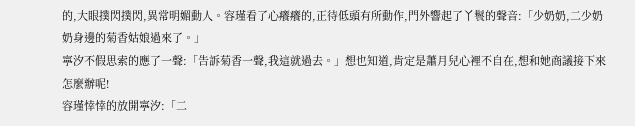的,大眼撲閃撲閃,異常明媚動人。容瑾看了心癢癢的,正待低頭有所動作,門外響起了丫鬟的聲音:「少奶奶,二少奶奶身邊的菊香姑娘過來了。」
寧汐不假思索的應了一聲:「告訴菊香一聲,我這就過去。」想也知道,肯定是蕭月兒心裡不自在,想和她商議接下來怎麼辦呢!
容瑾悻悻的放開寧汐:「二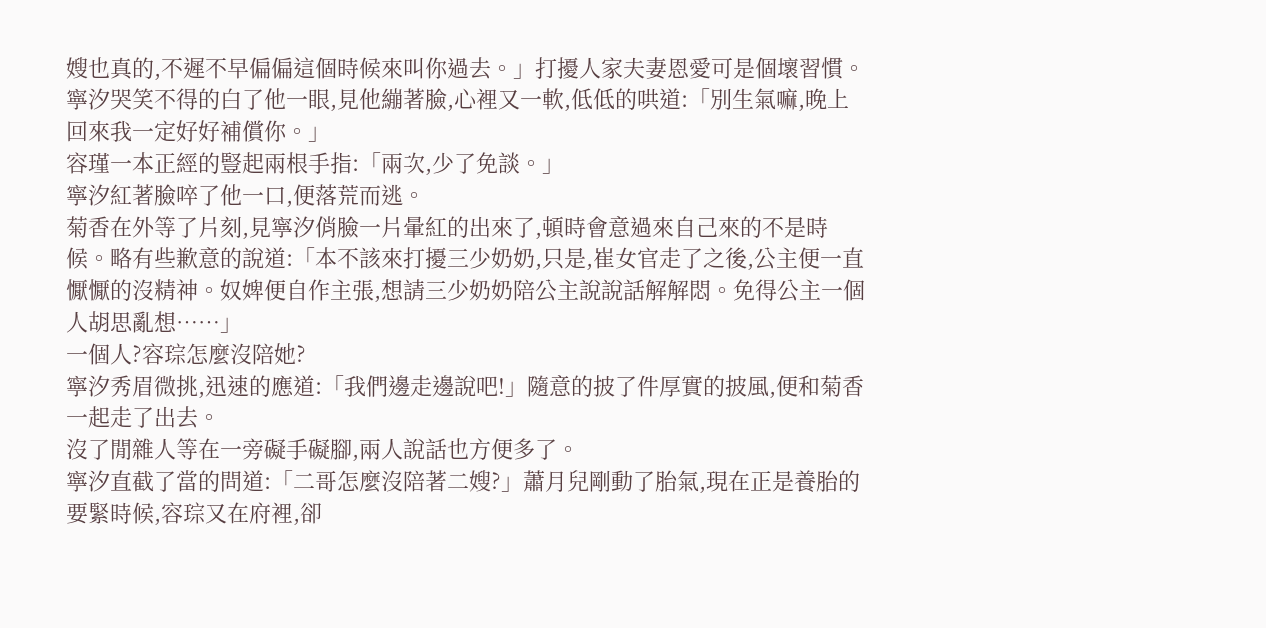嫂也真的,不遲不早偏偏這個時候來叫你過去。」打擾人家夫妻恩愛可是個壞習慣。
寧汐哭笑不得的白了他一眼,見他繃著臉,心裡又一軟,低低的哄道:「別生氣嘛,晚上回來我一定好好補償你。」
容瑾一本正經的豎起兩根手指:「兩次,少了免談。」
寧汐紅著臉啐了他一口,便落荒而逃。
菊香在外等了片刻,見寧汐俏臉一片暈紅的出來了,頓時會意過來自己來的不是時候。略有些歉意的說道:「本不該來打擾三少奶奶,只是,崔女官走了之後,公主便一直懨懨的沒精神。奴婢便自作主張,想請三少奶奶陪公主說說話解解悶。免得公主一個人胡思亂想……」
一個人?容琮怎麼沒陪她?
寧汐秀眉微挑,迅速的應道:「我們邊走邊說吧!」隨意的披了件厚實的披風,便和菊香一起走了出去。
沒了閒雜人等在一旁礙手礙腳,兩人說話也方便多了。
寧汐直截了當的問道:「二哥怎麼沒陪著二嫂?」蕭月兒剛動了胎氣,現在正是養胎的要緊時候,容琮又在府裡,卻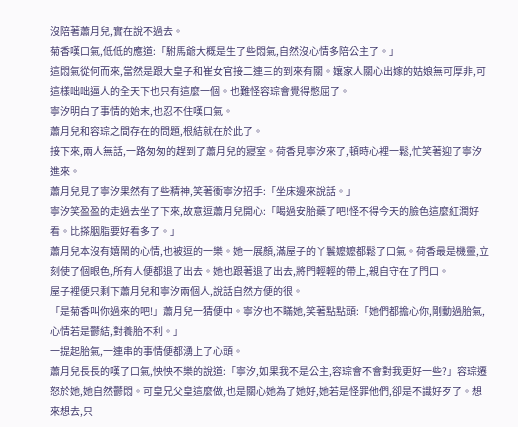沒陪著蕭月兒,實在說不過去。
菊香嘆口氣,低低的應道:「駙馬爺大概是生了些悶氣,自然沒心情多陪公主了。」
這悶氣從何而來,當然是跟大皇子和崔女官接二連三的到來有關。孃家人關心出嫁的姑娘無可厚非,可這樣咄咄逼人的全天下也只有這麼一個。也難怪容琮會覺得憋屈了。
寧汐明白了事情的始末,也忍不住嘆口氣。
蕭月兒和容琮之間存在的問題,根結就在於此了。
接下來,兩人無話,一路匆匆的趕到了蕭月兒的寢室。荷香見寧汐來了,頓時心裡一鬆,忙笑著迎了寧汐進來。
蕭月兒見了寧汐果然有了些精神,笑著衝寧汐招手:「坐床邊來說話。」
寧汐笑盈盈的走過去坐了下來,故意逗蕭月兒開心:「喝過安胎藥了吧!怪不得今天的臉色這麼紅潤好看。比搽胭脂要好看多了。」
蕭月兒本沒有嬉鬧的心情,也被逗的一樂。她一展顏,滿屋子的丫鬟嬤嬤都鬆了口氣。荷香最是機靈,立刻使了個眼色,所有人便都退了出去。她也跟著退了出去,將門輕輕的帶上,親自守在了門口。
屋子裡便只剩下蕭月兒和寧汐兩個人,說話自然方便的很。
「是菊香叫你過來的吧!」蕭月兒一猜便中。寧汐也不瞞她,笑著點點頭:「她們都擔心你,剛動過胎氣,心情若是鬱結,對養胎不利。」
一提起胎氣,一連串的事情便都湧上了心頭。
蕭月兒長長的嘆了口氣,怏怏不樂的說道:「寧汐,如果我不是公主,容琮會不會對我更好一些?」容琮遷怒於她,她自然鬱悶。可皇兄父皇這麼做,也是關心她為了她好,她若是怪罪他們,卻是不識好歹了。想來想去,只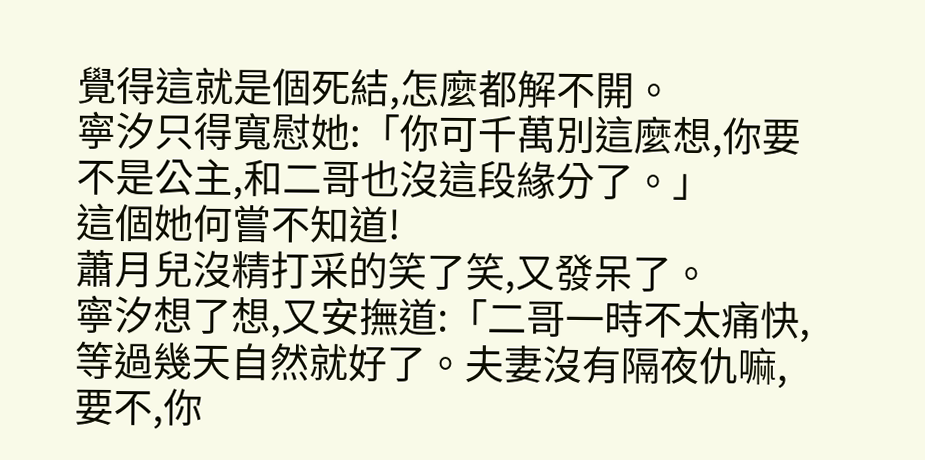覺得這就是個死結,怎麼都解不開。
寧汐只得寬慰她:「你可千萬別這麼想,你要不是公主,和二哥也沒這段緣分了。」
這個她何嘗不知道!
蕭月兒沒精打采的笑了笑,又發呆了。
寧汐想了想,又安撫道:「二哥一時不太痛快,等過幾天自然就好了。夫妻沒有隔夜仇嘛,要不,你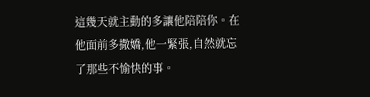這幾天就主動的多讓他陪陪你。在他面前多撒嬌,他一緊張,自然就忘了那些不愉快的事。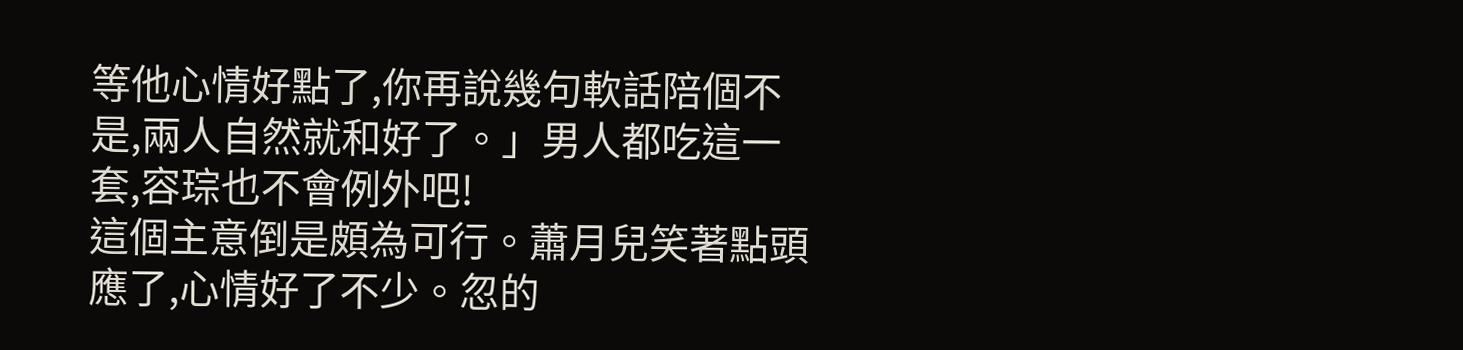等他心情好點了,你再說幾句軟話陪個不是,兩人自然就和好了。」男人都吃這一套,容琮也不會例外吧!
這個主意倒是頗為可行。蕭月兒笑著點頭應了,心情好了不少。忽的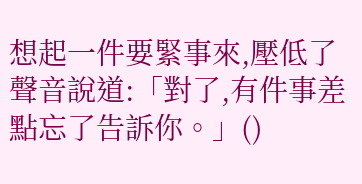想起一件要緊事來,壓低了聲音說道:「對了,有件事差點忘了告訴你。」()